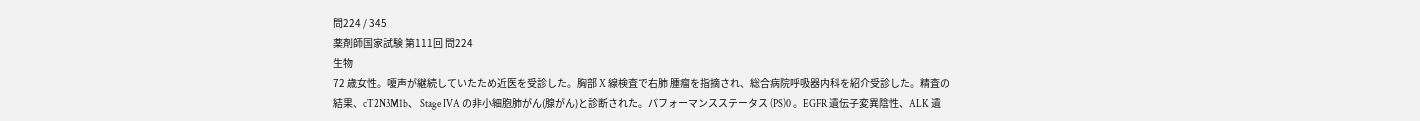問224 / 345
薬剤師国家試験 第111回 問224
生物
72 歳女性。嗄声が継続していたため近医を受診した。胸部 X 線検査で右肺 腫瘤を指摘され、総合病院呼吸器内科を紹介受診した。精査の結果、cT2N3M1b、 Stage IVA の非小細胞肺がん(腺がん)と診断された。パフォーマンスステータス (PS)0 。EGFR 遺伝子変異陰性、ALK 遺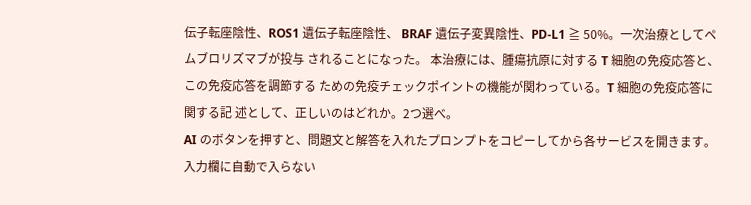伝子転座陰性、ROS1 遺伝子転座陰性、 BRAF 遺伝子変異陰性、PD-L1 ≧ 50%。一次治療としてペムブロリズマブが投与 されることになった。 本治療には、腫瘍抗原に対する T 細胞の免疫応答と、この免疫応答を調節する ための免疫チェックポイントの機能が関わっている。T 細胞の免疫応答に関する記 述として、正しいのはどれか。2つ選べ。
AI のボタンを押すと、問題文と解答を入れたプロンプトをコピーしてから各サービスを開きます。入力欄に自動で入らない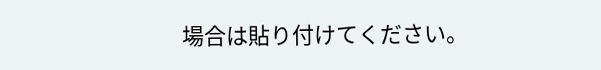場合は貼り付けてください。